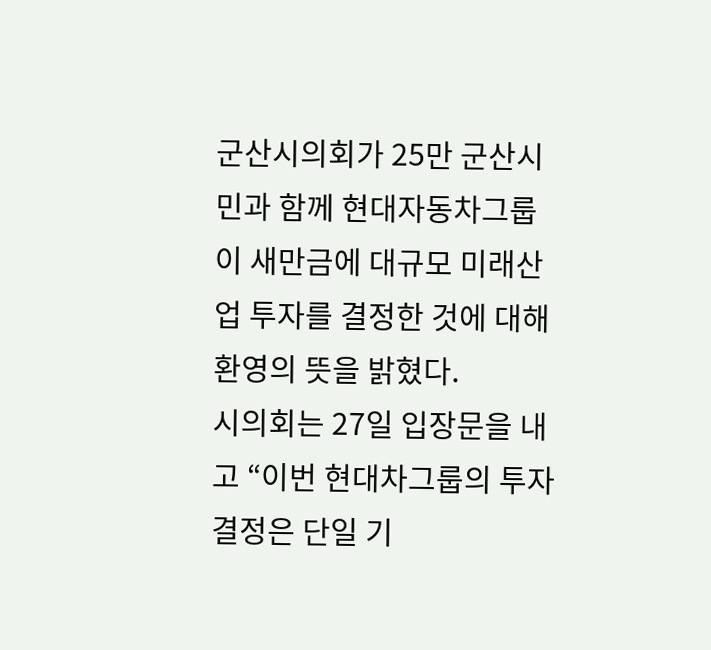군산시의회가 25만 군산시민과 함께 현대자동차그룹이 새만금에 대규모 미래산업 투자를 결정한 것에 대해 환영의 뜻을 밝혔다.
시의회는 27일 입장문을 내고 “이번 현대차그룹의 투자 결정은 단일 기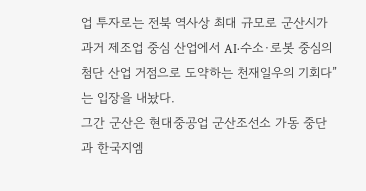업 투자로는 전북 역사상 최대 규모로 군산시가 과거 제조업 중심 산업에서 AI·수소·로봇 중심의 첨단 산업 거점으로 도약하는 천재일우의 기회다”는 입장을 내놨다.
그간 군산은 현대중공업 군산조선소 가동 중단과 한국지엠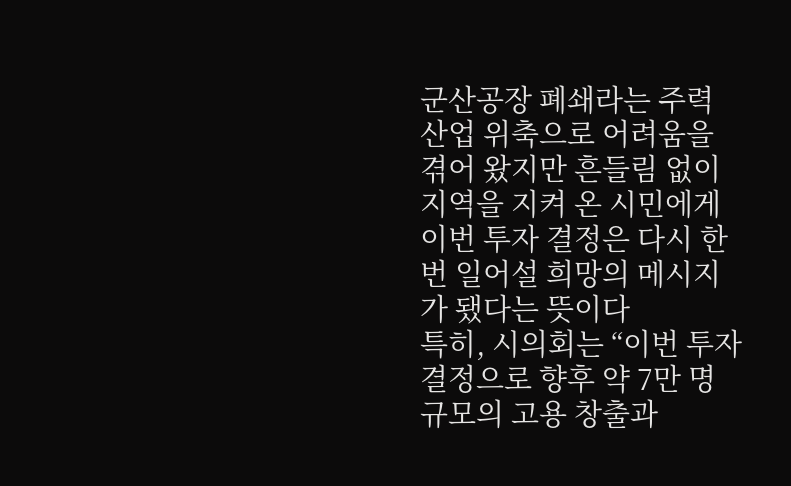군산공장 폐쇄라는 주력 산업 위축으로 어려움을 겪어 왔지만 흔들림 없이 지역을 지켜 온 시민에게 이번 투자 결정은 다시 한번 일어설 희망의 메시지가 됐다는 뜻이다
특히, 시의회는 “이번 투자 결정으로 향후 약 7만 명 규모의 고용 창출과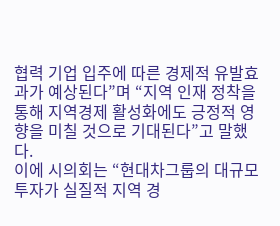협력 기업 입주에 따른 경제적 유발효과가 예상된다”며 “지역 인재 정착을 통해 지역경제 활성화에도 긍정적 영향을 미칠 것으로 기대된다”고 말했다.
이에 시의회는 “현대차그룹의 대규모 투자가 실질적 지역 경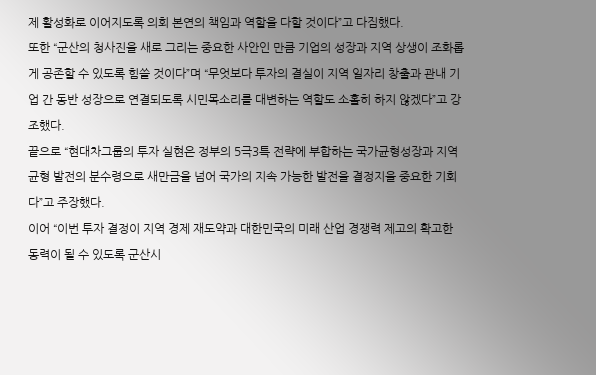제 활성화로 이어지도록 의회 본연의 책임과 역할을 다할 것이다”고 다짐했다.
또한 “군산의 청사진을 새로 그리는 중요한 사안인 만큼 기업의 성장과 지역 상생이 조화롭게 공존할 수 있도록 힘쓸 것이다”며 “무엇보다 투자의 결실이 지역 일자리 창출과 관내 기업 간 동반 성장으로 연결되도록 시민목소리를 대변하는 역할도 소홀히 하지 않겠다”고 강조했다.
끝으로 “현대차그룹의 투자 실현은 정부의 5극3특 전략에 부합하는 국가균형성장과 지역균형 발전의 분수령으로 새만금을 넘어 국가의 지속 가능한 발전을 결정지을 중요한 기회다”고 주장했다.
이어 “이번 투자 결정이 지역 경제 재도약과 대한민국의 미래 산업 경쟁력 제고의 확고한 동력이 될 수 있도록 군산시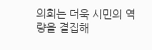의회는 더욱 시민의 역량을 결집해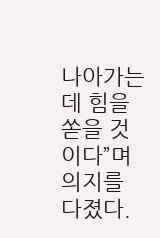나아가는 데 힘을 쏟을 것이다”며 의지를 다졌다.